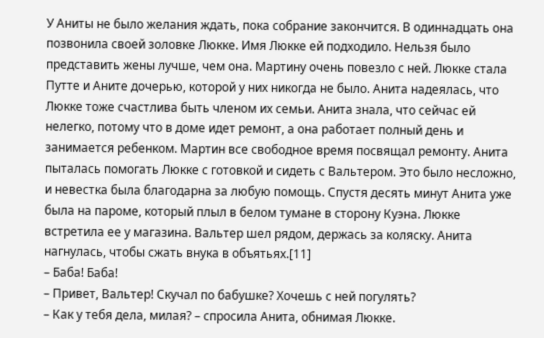У Аниты не было желания ждать, пока собрание закончится. В одиннадцать она позвонила своей золовке Люкке. Имя Люкке ей подходило. Нельзя было представить жены лучше, чем она. Мартину очень повезло с ней. Люкке стала Путте и Аните дочерью, которой у них никогда не было. Анита надеялась, что Люкке тоже счастлива быть членом их семьи. Анита знала, что сейчас ей нелегко, потому что в доме идет ремонт, а она работает полный день и занимается ребенком. Мартин все свободное время посвящал ремонту. Анита пыталась помогать Люкке с готовкой и сидеть с Вальтером. Это было несложно, и невестка была благодарна за любую помощь. Спустя десять минут Анита уже была на пароме, который плыл в белом тумане в сторону Куэна. Люкке встретила ее у магазина. Вальтер шел рядом, держась за коляску. Анита нагнулась, чтобы сжать внука в объятьях.[11]
– Баба! Баба!
– Привет, Вальтер! Скучал по бабушке? Хочешь с ней погулять?
– Как у тебя дела, милая? – спросила Анита, обнимая Люкке.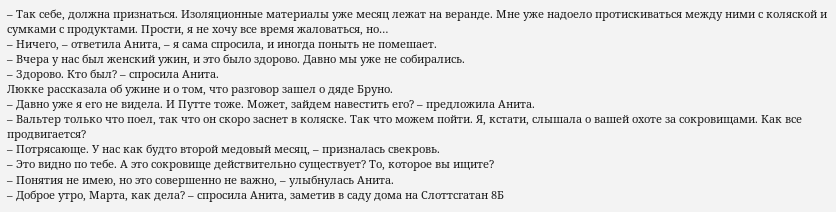– Так себе, должна признаться. Изоляционные материалы уже месяц лежат на веранде. Мне уже надоело протискиваться между ними с коляской и сумками с продуктами. Прости, я не хочу все время жаловаться, но…
– Ничего, – ответила Анита, – я сама спросила, и иногда поныть не помешает.
– Вчера у нас был женский ужин, и это было здорово. Давно мы уже не собирались.
– Здорово. Кто был? – спросила Анита.
Люкке рассказала об ужине и о том, что разговор зашел о дяде Бруно.
– Давно уже я его не видела. И Путте тоже. Может, зайдем навестить его? – предложила Анита.
– Вальтер только что поел, так что он скоро заснет в коляске. Так что можем пойти. Я, кстати, слышала о вашей охоте за сокровищами. Как все продвигается?
– Потрясающе. У нас как будто второй медовый месяц, – призналась свекровь.
– Это видно по тебе. А это сокровище действительно существует? То, которое вы ищите?
– Понятия не имею, но это совершенно не важно, – улыбнулась Анита.
– Доброе утро, Марта, как дела? – спросила Анита, заметив в саду дома на Слоттсгатан 8Б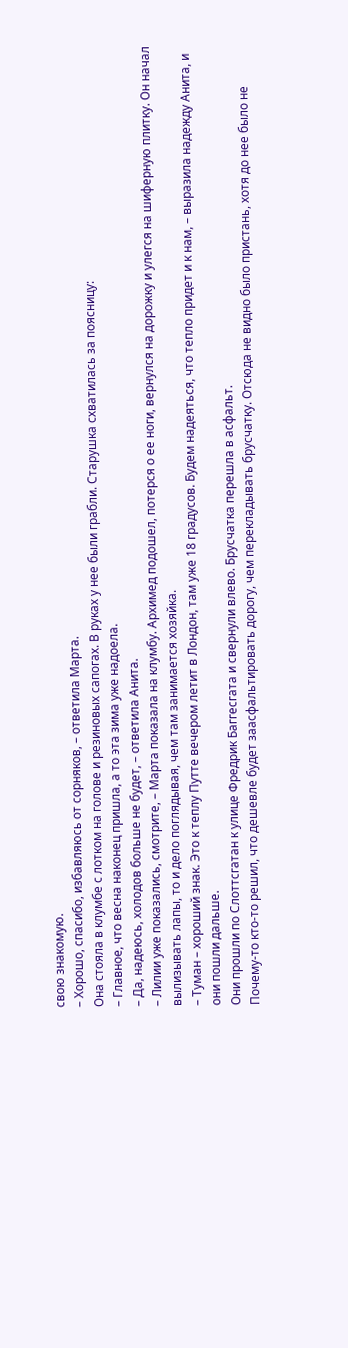свою знакомую.
– Хорошо, спасибо, избавляюсь от сорняков, – ответила Марта.
Она стояла в клумбе с лотком на голове и резиновых сапогах. В руках у нее были грабли. Старушка схватилась за поясницу:
– Главное, что весна наконец пришла, а то эта зима уже надоела.
– Да, надеюсь, холодов больше не будет, – ответила Анита.
– Лилии уже показались, смотрите, – Марта показала на клумбу. Архимед подошел, потерся о ее ноги, вернулся на дорожку и улегся на шиферную плитку. Он начал вылизывать лапы, то и дело поглядывая, чем там занимается хозяйка.
– Туман – хороший знак. Это к теплу Путте вечером летит в Лондон, там уже 18 градусов. Будем надеяться, что тепло придет и к нам, – выразила надежду Анита, и они пошли дальше.
Они прошли по Слоттсгатан к улице Фредрик Баггесгата и свернули влево. Брусчатка перешла в асфальт.
Почему-то кто-то решил, что дешевле будет заасфальтировать дорогу, чем перекладывать брусчатку. Отсюда не видно было пристань, хотя до нее было не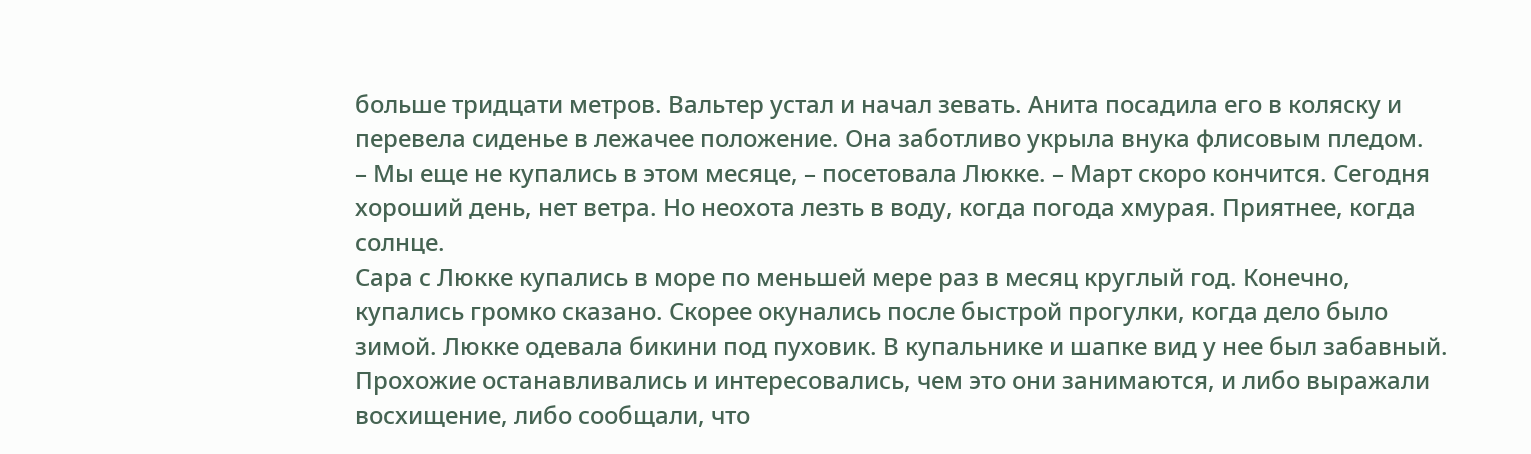больше тридцати метров. Вальтер устал и начал зевать. Анита посадила его в коляску и перевела сиденье в лежачее положение. Она заботливо укрыла внука флисовым пледом.
– Мы еще не купались в этом месяце, – посетовала Люкке. – Март скоро кончится. Сегодня хороший день, нет ветра. Но неохота лезть в воду, когда погода хмурая. Приятнее, когда солнце.
Сара с Люкке купались в море по меньшей мере раз в месяц круглый год. Конечно, купались громко сказано. Скорее окунались после быстрой прогулки, когда дело было зимой. Люкке одевала бикини под пуховик. В купальнике и шапке вид у нее был забавный. Прохожие останавливались и интересовались, чем это они занимаются, и либо выражали восхищение, либо сообщали, что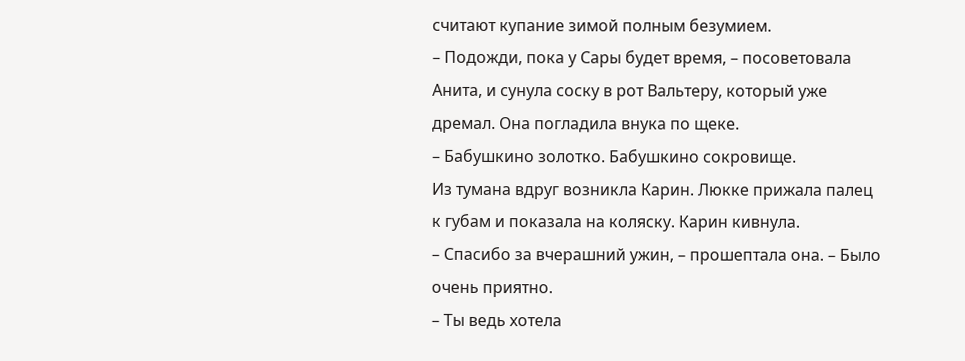считают купание зимой полным безумием.
– Подожди, пока у Сары будет время, – посоветовала Анита, и сунула соску в рот Вальтеру, который уже дремал. Она погладила внука по щеке.
– Бабушкино золотко. Бабушкино сокровище.
Из тумана вдруг возникла Карин. Люкке прижала палец к губам и показала на коляску. Карин кивнула.
– Спасибо за вчерашний ужин, – прошептала она. – Было очень приятно.
– Ты ведь хотела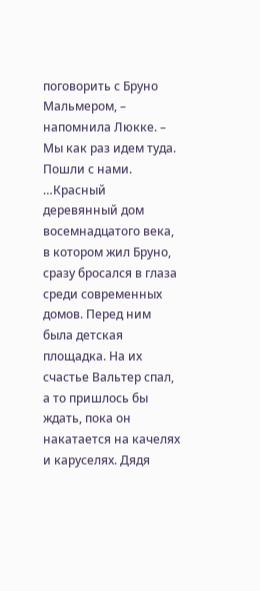поговорить с Бруно Мальмером, – напомнила Люкке. – Мы как раз идем туда. Пошли с нами.
…Красный деревянный дом восемнадцатого века, в котором жил Бруно, сразу бросался в глаза среди современных домов. Перед ним была детская площадка. На их счастье Вальтер спал, а то пришлось бы ждать, пока он накатается на качелях и каруселях. Дядя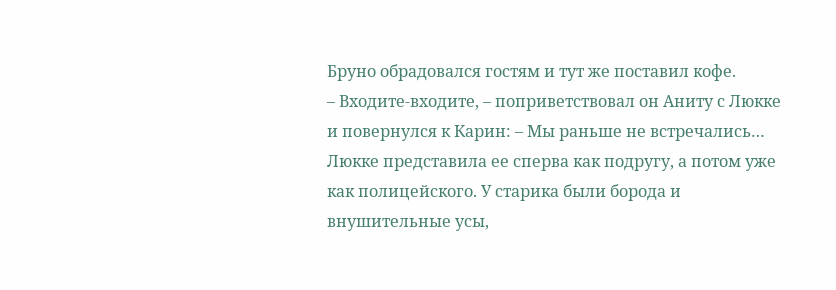Бруно обрадовался гостям и тут же поставил кофе.
– Входите-входите, – поприветствовал он Аниту с Люкке и повернулся к Карин: – Мы раньше не встречались…
Люкке представила ее сперва как подругу, а потом уже как полицейского. У старика были борода и внушительные усы,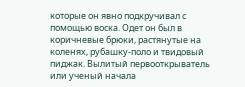которые он явно подкручивал с помощью воска. Одет он был в коричневые брюки, растянутые на коленях, рубашку-поло и твидовый пиджак. Вылитый первооткрыватель или ученый начала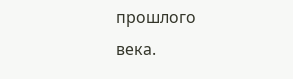прошлого века.